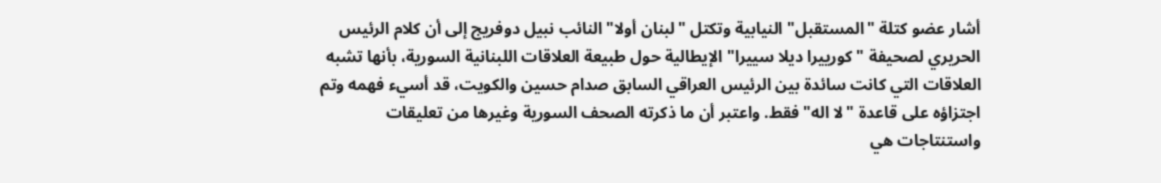أشار عضو كتلة "المستقبل" النيابية وتكتل "لبنان أولا" النائب نبيل دوفريج إلى أن كلام الرئيس الحريري لصحيفة "كورييرا ديلا سييرا" الإيطالية حول طبيعة العلاقات اللبنانية السورية، بأنها تشبه العلاقات التي كانت سائدة بين الرئيس العراقي السابق صدام حسين والكويت، قد أسيء فهمه وتم اجتزاؤه على قاعدة "لا اله" فقط. واعتبر أن ما ذكرته الصحف السورية وغيرها من تعليقات واستنتاجات هي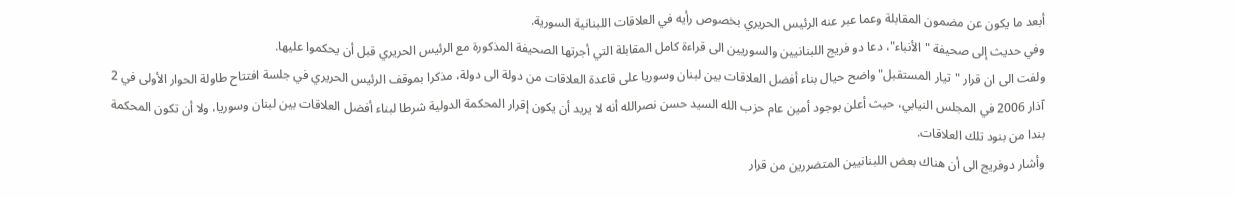أبعد ما يكون عن مضمون المقابلة وعما عبر عنه الرئيس الحريري بخصوص رأيه في العلاقات اللبنانية السورية.
وفي حديث إلى صحيفة "الأنباء"، دعا دو فريج اللبنانيين والسوريين الى قراءة كامل المقابلة التي أجرتها الصحيفة المذكورة مع الرئيس الحريري قبل أن يحكموا عليها.
ولفت الى ان قرار "تيار المستقبل" واضح حيال بناء أفضل العلاقات بين لبنان وسوريا على قاعدة العلاقات من دولة الى دولة، مذكرا بموقف الرئيس الحريري في جلسة افتتاح طاولة الحوار الأولى في 2 آذار 2006 في المجلس النيابي، حيث أعلن بوجود أمين عام حزب الله السيد حسن نصرالله أنه لا يريد أن يكون إقرار المحكمة الدولية شرطا لبناء أفضل العلاقات بين لبنان وسوريا، ولا أن تكون المحكمة بندا من بنود تلك العلاقات.
وأشار دوفريج الى أن هناك بعض اللبنانيين المتضررين من قرار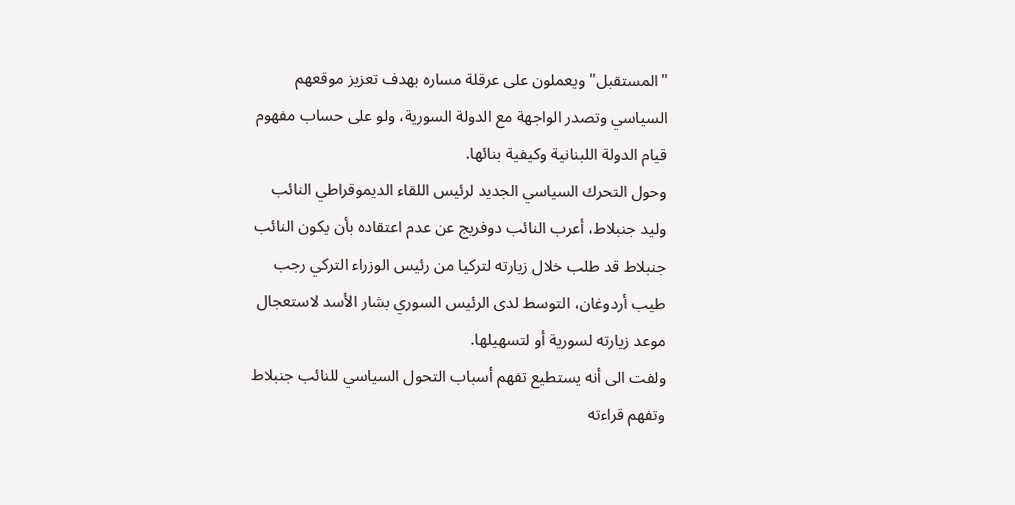"المستقبل" ويعملون على عرقلة مساره بهدف تعزيز موقعهم السياسي وتصدر الواجهة مع الدولة السورية، ولو على حساب مفهوم قيام الدولة اللبنانية وكيفية بنائها.
وحول التحرك السياسي الجديد لرئيس اللقاء الديموقراطي النائب وليد جنبلاط، أعرب النائب دوفريج عن عدم اعتقاده بأن يكون النائب جنبلاط قد طلب خلال زيارته لتركيا من رئيس الوزراء التركي رجب طيب أردوغان، التوسط لدى الرئيس السوري بشار الأسد لاستعجال موعد زيارته لسورية أو لتسهيلها.
ولفت الى أنه يستطيع تفهم أسباب التحول السياسي للنائب جنبلاط وتفهم قراءته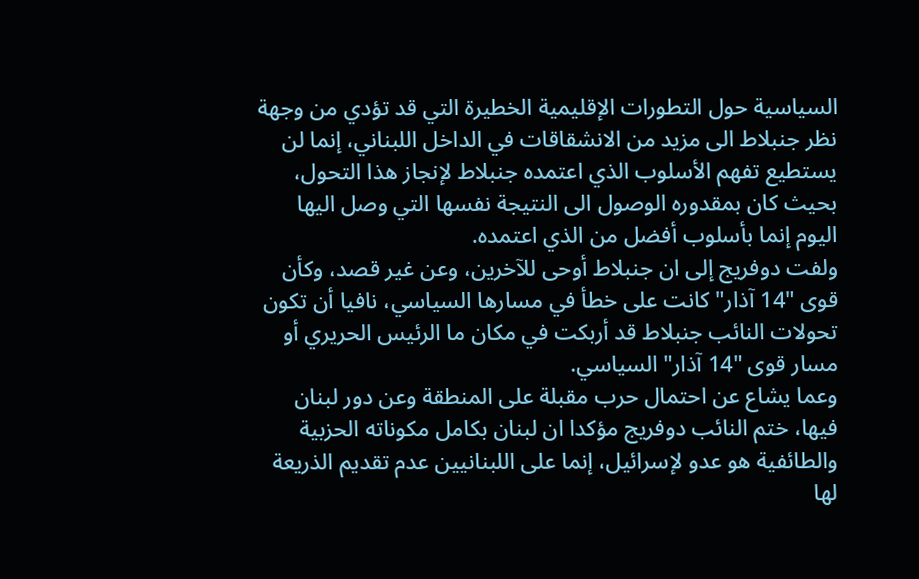السياسية حول التطورات الإقليمية الخطيرة التي قد تؤدي من وجهة نظر جنبلاط الى مزيد من الانشقاقات في الداخل اللبناني، إنما لن يستطيع تفهم الأسلوب الذي اعتمده جنبلاط لإنجاز هذا التحول، بحيث كان بمقدوره الوصول الى النتيجة نفسها التي وصل اليها اليوم إنما بأسلوب أفضل من الذي اعتمده.
ولفت دوفريج إلى ان جنبلاط أوحى للآخرين، وعن غير قصد، وكأن قوى "14 آذار" كانت على خطأ في مسارها السياسي، نافيا أن تكون تحولات النائب جنبلاط قد أربكت في مكان ما الرئيس الحريري أو مسار قوى "14 آذار" السياسي.
وعما يشاع عن احتمال حرب مقبلة على المنطقة وعن دور لبنان فيها، ختم النائب دوفريج مؤكدا ان لبنان بكامل مكوناته الحزبية والطائفية هو عدو لإسرائيل، إنما على اللبنانيين عدم تقديم الذريعة لها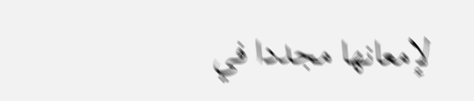لإمعانها مجددا في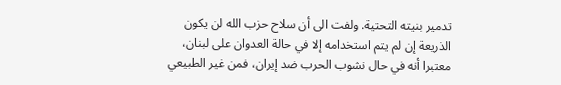تدمير بنيته التحتية. ولفت الى أن سلاح حزب الله لن يكون الذريعة إن لم يتم استخدامه إلا في حالة العدوان على لبنان، معتبرا أنه في حال نشوب الحرب ضد إيران، فمن غير الطبيعي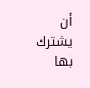أن يشترك بها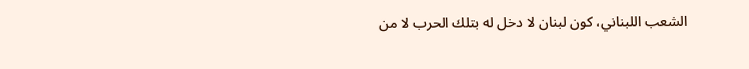الشعب اللبناني، كون لبنان لا دخل له بتلك الحرب لا من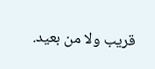قريب ولا من بعيد.